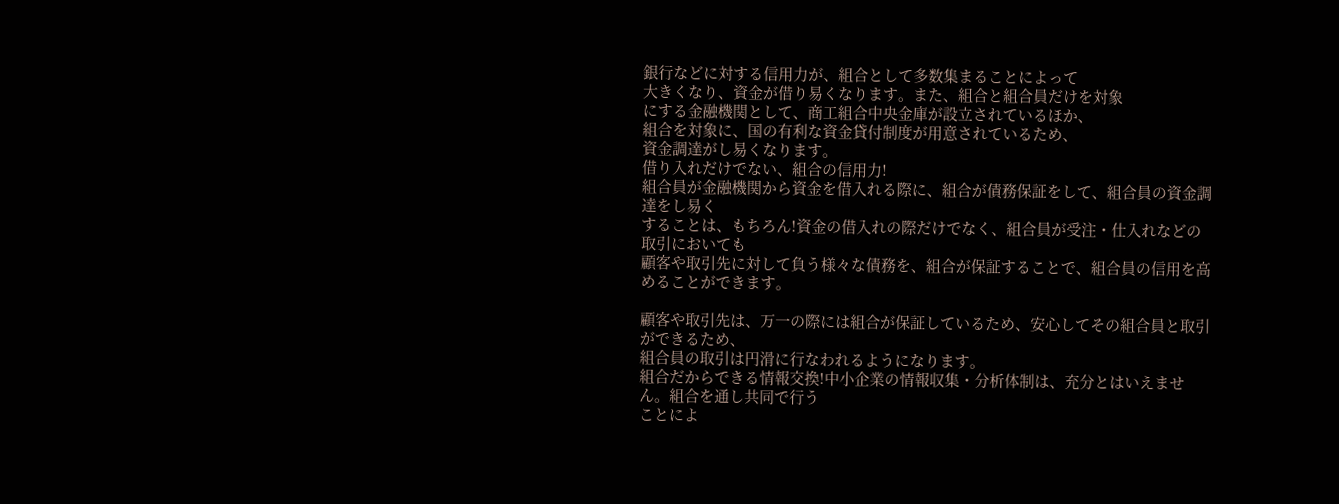銀行などに対する信用力が、組合として多数集まることによって
大きくなり、資金が借り易くなります。また、組合と組合員だけを対象
にする金融機関として、商工組合中央金庫が設立されているほか、
組合を対象に、国の有利な資金貸付制度が用意されているため、
資金調達がし易くなります。
借り入れだけでない、組合の信用力!
組合員が金融機関から資金を借入れる際に、組合が債務保証をして、組合員の資金調達をし易く
することは、もちろん!資金の借入れの際だけでなく、組合員が受注・仕入れなどの取引においても
顧客や取引先に対して負う様々な債務を、組合が保証することで、組合員の信用を高めることができます。

顧客や取引先は、万一の際には組合が保証しているため、安心してその組合員と取引ができるため、
組合員の取引は円滑に行なわれるようになります。
組合だからできる情報交換!中小企業の情報収集・分析体制は、充分とはいえません。組合を通し共同で行う
ことによ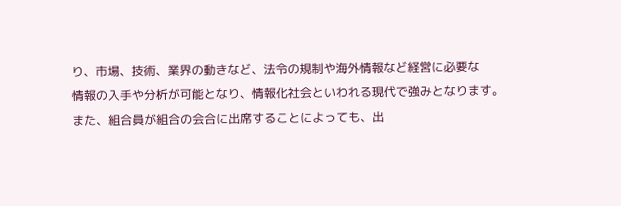り、市場、技術、業界の動きなど、法令の規制や海外情報など経営に必要な
情報の入手や分析が可能となり、情報化社会といわれる現代で強みとなります。
また、組合員が組合の会合に出席することによっても、出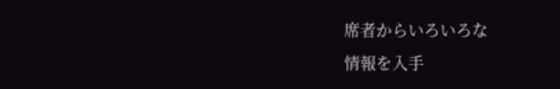席者からいろいろな
情報を入手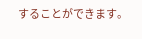することができます。